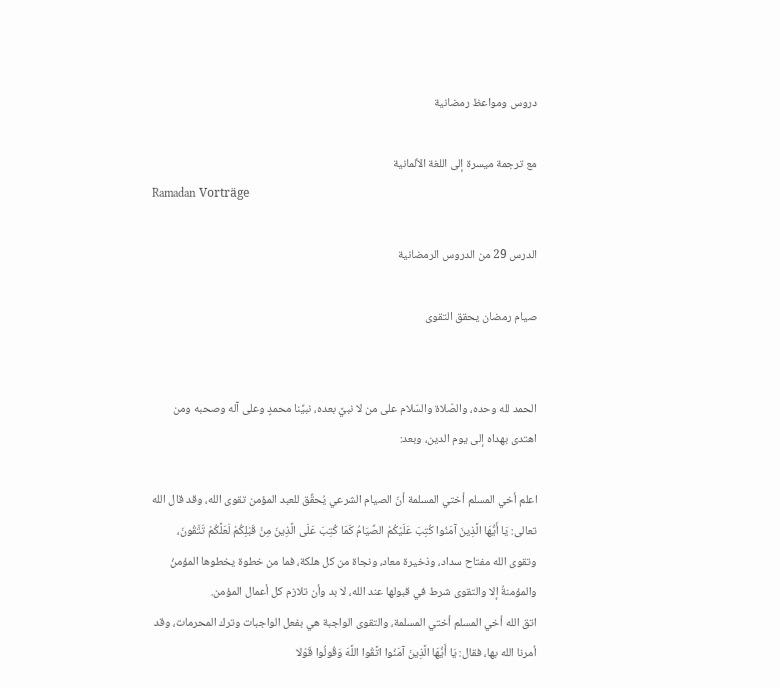دروس ومواعظ رمضانية

مع ترجمة ميسرة إلى اللغة الألمانية
Ramadan Vorträge

الدرس 29 من الدروس الرمضانية

صيام رمضان يحقق التقوى


الحمد لله وحده، والصّلاة والسّلام على من لا نبيَّ بعده، نبيِّنا محمدٍ وعلى آله وصحبه ومن اهتدى بهداه إلى يوم الدين، وبعد:

اعلم أخي المسلم أختي المسلمة أنّ الصيام الشرعي يُحقِّق للعبد المؤمن تقوى الله، وقد قال الله تعالى: يَا أَيُّهَا الَّذِينَ آمَنُوا كُتِبَ عَلَيْكُمْ الصِّيَامُ كَمَا كُتِبَ عَلَى الَّذِينَ مِنْ قَبْلِكُمْ لَعَلَّكُمْ تَتَّقُونَ، وتقوى الله مفتاح سداد، وذخيرة معاد، ونجاة من كل هلكة، فما من خطوة يخطوها المؤمنُ والمؤمنةُ إلا والتقوى شرط في قبولها عند الله، لا بد وأن تلازم كل أعمال المؤمن.
اتق الله أخي المسلم أختي المسلمة، والتقوى الواجبة هي بفعل الواجبات وترك المحرمات، وقد أمرنا الله بها، فقال: يَا أَيُّهَا الَّذِينَ آمَنُوا اتَّقُوا اللَّهَ وَقُولُوا قَوْلا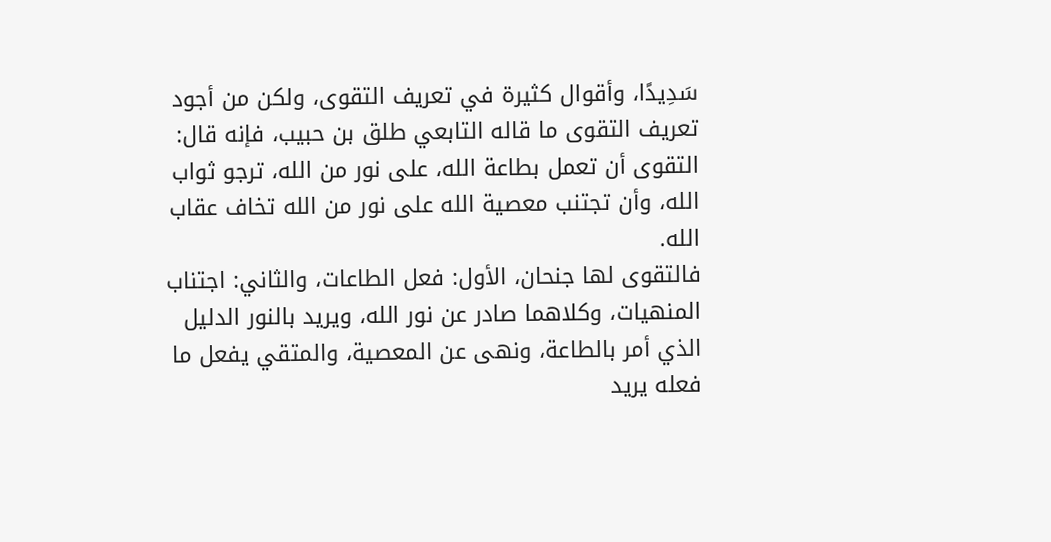سَدِيدًا، وأقوال كثيرة في تعريف التقوى، ولكن من أجود تعريف التقوى ما قاله التابعي طلق بن حبيب، فإنه قال: التقوى أن تعمل بطاعة الله، على نور من الله، ترجو ثواب الله، وأن تجتنب معصية الله على نور من الله تخاف عقاب الله.
فالتقوى لها جنحان، الأول: فعل الطاعات، والثاني: اجتناب المنهيات، وكلاهما صادر عن نور الله، ويريد بالنور الدليل الذي أمر بالطاعة، ونهى عن المعصية، والمتقي يفعل ما فعله يريد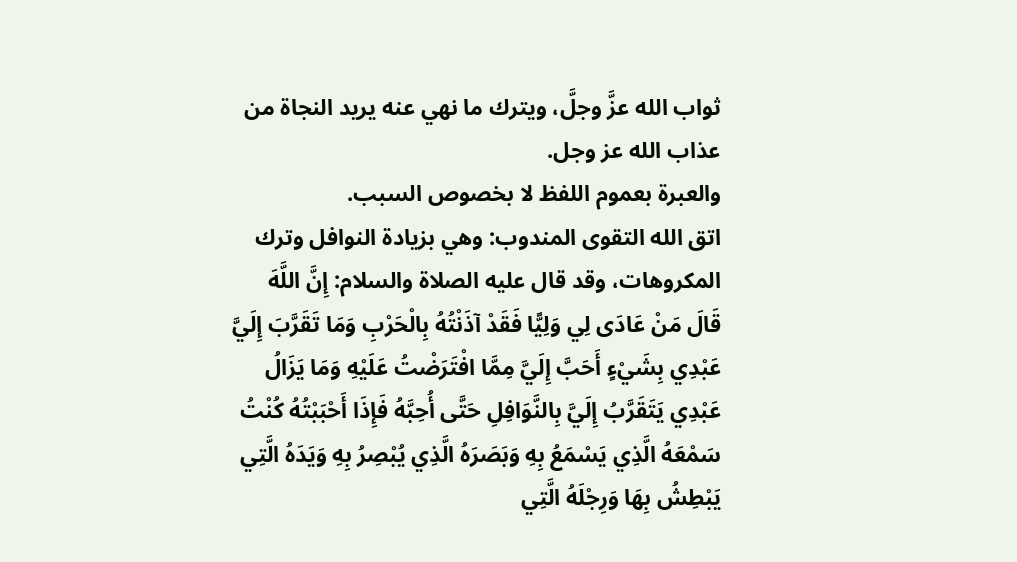ثواب الله عزَّ وجلَّ، ويترك ما نهي عنه يريد النجاة من عذاب الله عز وجل.
والعبرة بعموم اللفظ لا بخصوص السبب.
اتق الله التقوى المندوب: وهي بزيادة النوافل وترك المكروهات، وقد قال عليه الصلاة والسلام: إِنَّ اللَّهَ قَالَ مَنْ عَادَى لِي وَلِيًّا فَقَدْ آذَنْتُهُ بِالْحَرْبِ وَمَا تَقَرَّبَ إِلَيَّ عَبْدِي بِشَيْءٍ أَحَبَّ إِلَيَّ مِمَّا افْتَرَضْتُ عَلَيْهِ وَمَا يَزَالُ عَبْدِي يَتَقَرَّبُ إِلَيَّ بِالنَّوَافِلِ حَتَّى أُحِبَّهُ فَإِذَا أَحْبَبْتُهُ كُنْتُ سَمْعَهُ الَّذِي يَسْمَعُ بِهِ وَبَصَرَهُ الَّذِي يُبْصِرُ بِهِ وَيَدَهُ الَّتِي يَبْطِشُ بِهَا وَرِجْلَهُ الَّتِي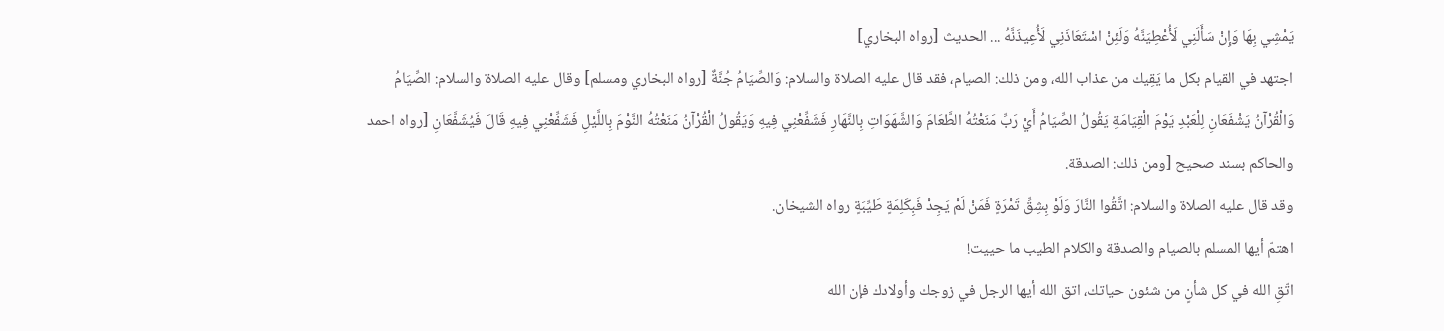يَمْشِي بِهَا وَإِنْ سَأَلَنِي لَأُعْطِيَنَّهُ وَلَئِنْ اسْتَعَاذَنِي لَأُعِيذَنَّهُ ... الحديث [رواه البخاري]
اجتهد في القيام بكل ما يَقِيك من عذاب الله، ومن ذلك: الصيام، فقد قال عليه الصلاة والسلام: وَالصِّيَامُ جُنَّةٌ [رواه البخاري ومسلم] وقال عليه الصلاة والسلام: الصِّيَامُ وَالْقُرْآنُ يَشْفَعَانِ لِلْعَبْدِ يَوْمَ الْقِيَامَةِ يَقُولُ الصِّيَامُ أَيْ رَبِّ مَنَعْتُهُ الطَّعَامَ وَالشَّهَوَاتِ بِالنَّهَارِ فَشَفِّعْنِي فِيهِ وَيَقُولُ الْقُرْآنُ مَنَعْتُهُ النَّوْمَ بِاللَّيْلِ فَشَفِّعْنِي فِيهِ قَالَ فَيُشَفَّعَانِ [رواه احمد والحاكم بسند صحيح [ومن ذلك: الصدقة.
وقد قال عليه الصلاة والسلام: اتَّقُوا النَّارَ وَلَوْ بِشِقِّ تَمْرَةٍ فَمَنْ لَمْ يَجِدْ فَبِكَلِمَةٍ طَيِّبَةٍ رواه الشيخان.
اهتمّ أيها المسلم بالصيام والصدقة والكلام الطيب ما حييت!
اتّقِ الله في كل شأنٍ من شئون حياتك، اتق الله أيها الرجل في زوجك وأولادك فإن الله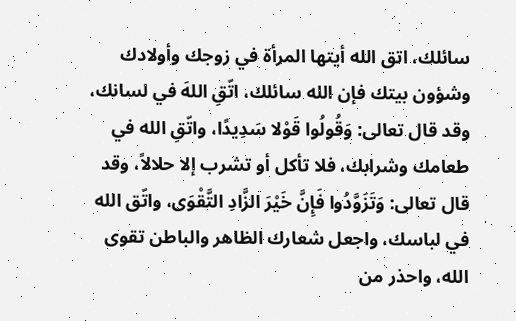سائلك، اتق الله أيتها المرأة في زوجك وأولادك وشؤون بيتك فإن الله سائلك، اتّقِ اللهَ في لسانك، وقد قال تعالى: وَقُولُوا قَوْلا سَدِيدًا، واتّقِ الله في طعامك وشرابك، فلا تأكل أو تشرب إلا حلالاً، وقد قال تعالى: وَتَزَوَّدُوا فَإِنَّ خَيْرَ الزَّادِ التَّقْوَى، واتّق الله في لباسك، واجعل شعارك الظاهر والباطن تقوى الله، واحذر من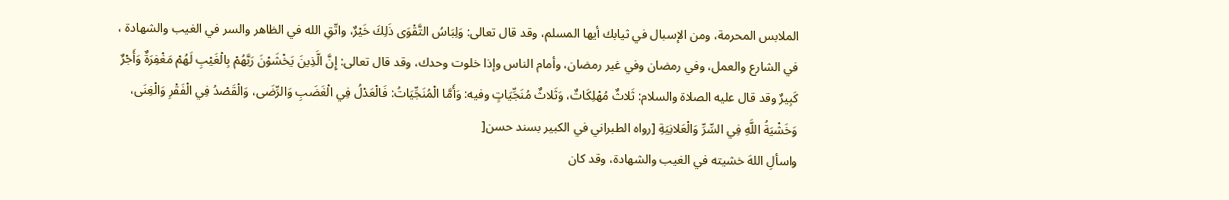الملابس المحرمة، ومن الإسبال في ثيابك أيها المسلم، وقد قال تعالى: وَلِبَاسُ التَّقْوَى ذَلِكَ خَيْرٌ، واتّقِ الله في الظاهر والسر في الغيب والشهادة ، في الشارع والعمل، وفي رمضان وفي غير رمضان، وأمام الناس وإذا خلوت وحدك، وقد قال تعالى: إِنَّ الَّذِينَ يَخْشَوْنَ رَبَّهُمْ بِالْغَيْبِ لَهُمْ مَغْفِرَةٌ وَأَجْرٌ كَبِيرٌ وقد قال عليه الصلاة والسلام: ثَلاثٌ مُهْلِكَاتٌ، وَثَلاثٌ مُنَجِّيَاتٍ وفيه: وَأَمَّا الْمُنَجِّيَاتُ: فَالْعَدْلُ فِي الْغَضَبِ وَالرِّضَى، وَالْقَصْدُ فِي الْفَقْرِ وَالْغِنَى، وَخَشْيَةُ اللَّهِ فِي السِّرِّ وَالْعَلانِيَةِ [رواه الطبراني في الكبير بسند حسن[
واسألِ اللهَ خشيته في الغيب والشهادة، وقد كان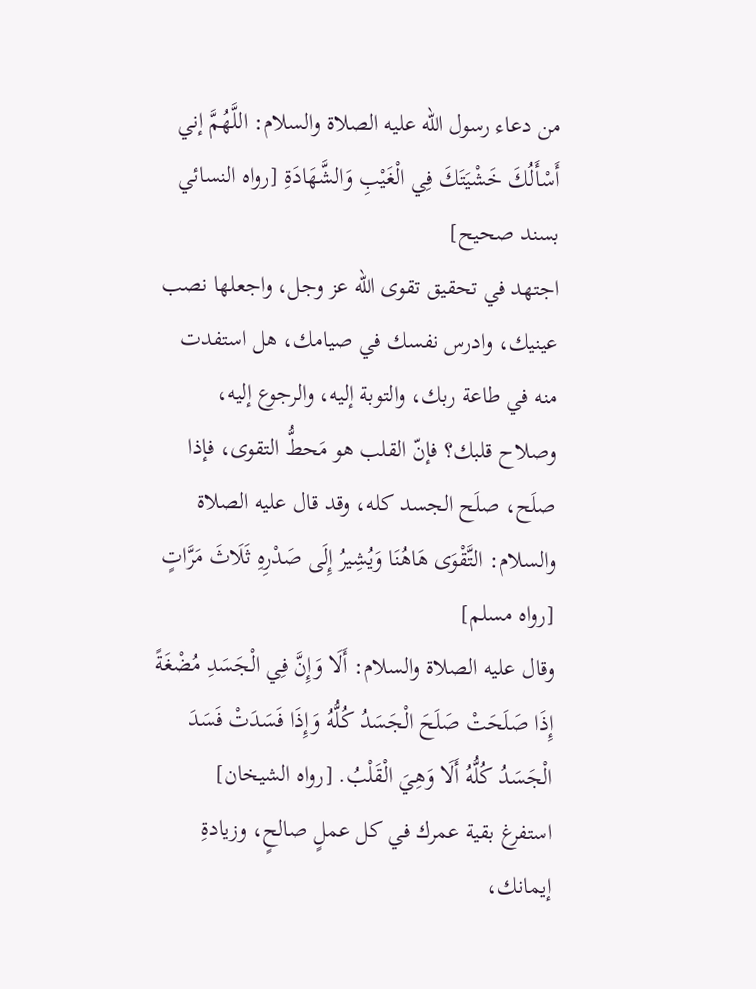من دعاء رسول الله عليه الصلاة والسلام: اللَّهُمَّ إني أَسْأَلُكَ خَشْيَتَكَ فِي الْغَيْبِ وَالشَّهَادَةِ [رواه النسائي بسند صحيح]
اجتهد في تحقيق تقوى الله عز وجل، واجعلها نصب عينيك، وادرس نفسك في صيامك، هل استفدت منه في طاعة ربك، والتوبة إليه، والرجوع إليه، وصلاح قلبك؟ فإنّ القلب هو مَحطُّ التقوى، فإذا صلَح، صلَح الجسد كله، وقد قال عليه الصلاة والسلام: التَّقْوَى هَاهُنَا وَيُشِيرُ إِلَى صَدْرِهِ ثَلَاثَ مَرَّاتٍ [رواه مسلم]
وقال عليه الصلاة والسلام: أَلَا وَإِنَّ فِي الْجَسَدِ مُضْغَةً إِذَا صَلَحَتْ صَلَحَ الْجَسَدُ كُلُّهُ وَإِذَا فَسَدَتْ فَسَدَ الْجَسَدُ كُلُّهُ أَلَا وَهِيَ الْقَلْبُ. [رواه الشيخان]
استفرغ بقية عمرك في كل عملٍ صالحٍ، وزيادةِ إيمانك،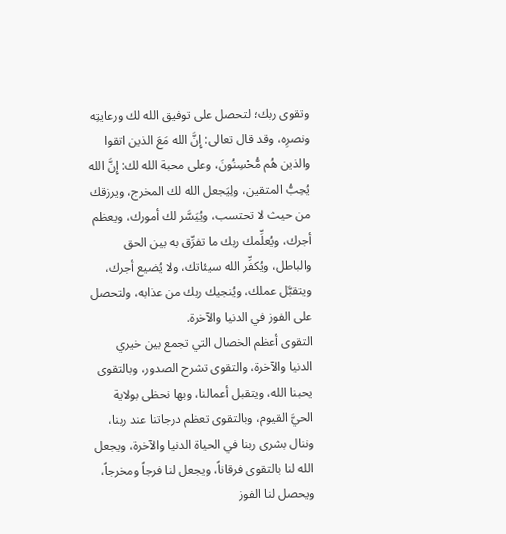وتقوى ربك؛ لتحصل على توفيق الله لك ورعايتِه ونصرِه، وقد قال تعالى: إِنَّ الله مَعَ الذين اتقوا والذين هُم مُّحْسِنُونَ، وعلى محبة الله لك: إِنَّ الله يُحِبُّ المتقين، ولِيَجعل الله لك المخرج، ويرزقك من حيث لا تحتسب، ويُيَسَّر لك أمورك، ويعظم أجرك، ويُعلِّمك ربك ما تفرِّق به بين الحق والباطل، ويُكفِّر الله سيئاتك، ولا يُضيع أجرك، ويتقبَّل عملك، ويُنجيك ربك من عذابه، ولتحصل على الفوز في الدنيا والآخرة.
التقوى أعظم الخصال التي تجمع بين خيري الدنيا والآخرة، والتقوى تشرح الصدور، وبالتقوى يحبنا الله، ويتقبل أعمالنا، وبها نحظى بولاية الحيَّ القيوم، وبالتقوى تعظم درجاتنا عند ربنا، وننال بشرى ربنا في الحياة الدنيا والآخرة، ويجعل الله لنا بالتقوى فرقاناً، ويجعل لنا فرجاً ومخرجاً، ويحصل لنا الفوز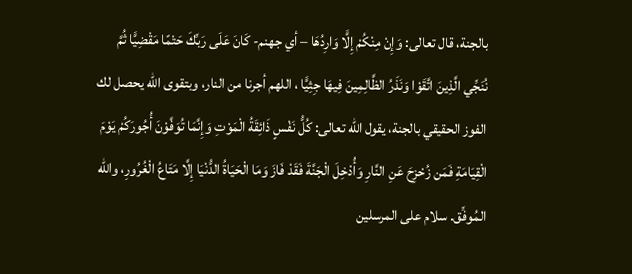بالجنة، قال تعالى: وَإِنْ مِنْكُمْ إِلًّا وَارِدُهَا – أي جهنم- كَانَ عَلَى رَبِّكَ حَتْمًا مَقْضِيًّا ثُمَّ نُنَجِّي الَّذِينَ اتَّقَوْا وَنَذَرُ الظَّالِمِينَ فِيهَا جِثِيًّا ، اللهم أجرنا من النار، وبتقوى الله يحصل لك الفوز الحقيقي بالجنة، يقول الله تعالى: كُلُّ نَفْسٍ ذَائِقَةُ الْمَوْتِ وَإِنَّمَا تُوَفَّوْنَ أُجُورَكُمْ يَوْمَ الْقِيَامَةِ فَمَن زُحْزِحَ عَنِ النَّارِ وَأُدْخِلَ الْجَنَّةَ فَقَدْ فَازَ وَمَا الْحَيَاةُ الدُّنْيَا إِلَّا مَتَاعُ الْغُرُورِ، والله المُوفِّق. سلام على المرسلين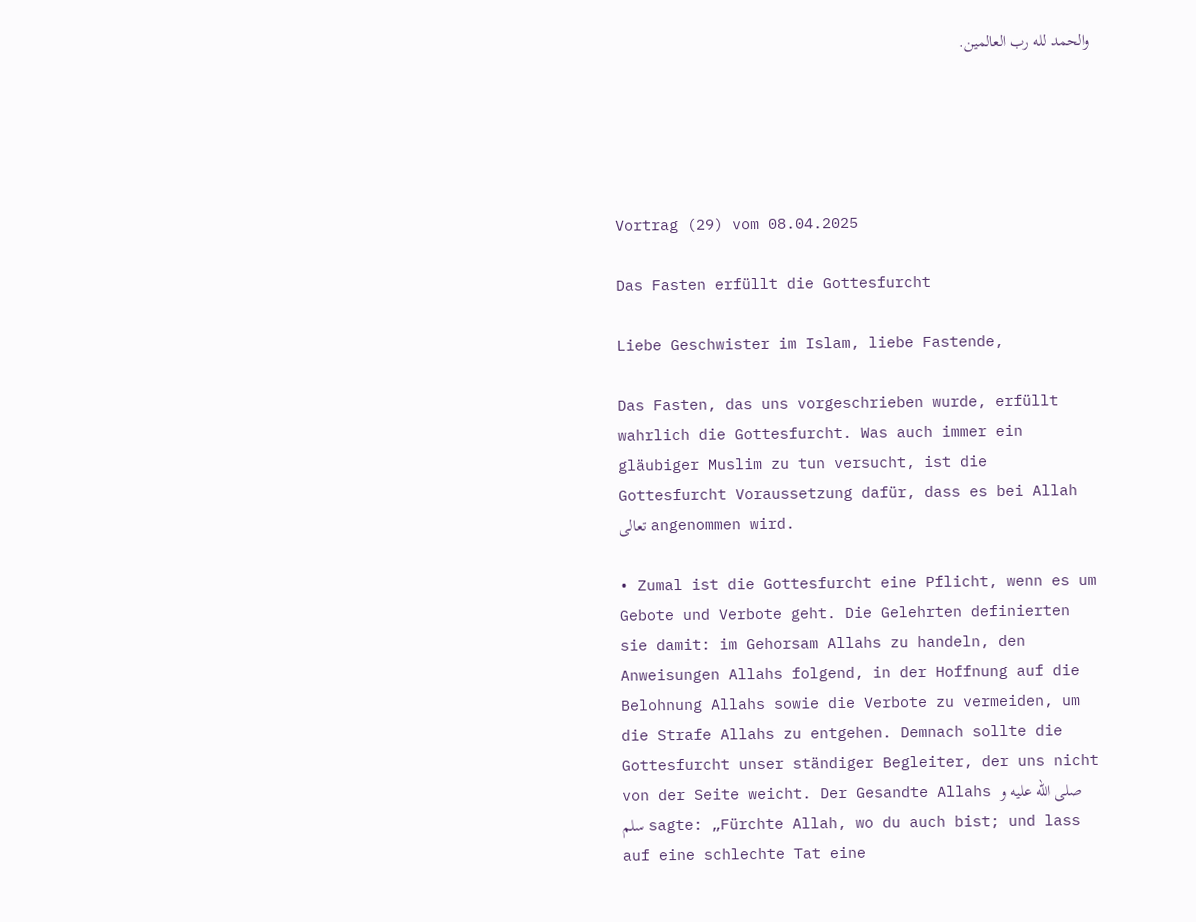والحمد لله رب العالمين.





Vortrag (29) vom 08.04.2025

Das Fasten erfüllt die Gottesfurcht

Liebe Geschwister im Islam, liebe Fastende,

Das Fasten, das uns vorgeschrieben wurde, erfüllt wahrlich die Gottesfurcht. Was auch immer ein gläubiger Muslim zu tun versucht, ist die Gottesfurcht Voraussetzung dafür, dass es bei Allah تعالى angenommen wird.

• Zumal ist die Gottesfurcht eine Pflicht, wenn es um Gebote und Verbote geht. Die Gelehrten definierten sie damit: im Gehorsam Allahs zu handeln, den Anweisungen Allahs folgend, in der Hoffnung auf die Belohnung Allahs sowie die Verbote zu vermeiden, um die Strafe Allahs zu entgehen. Demnach sollte die Gottesfurcht unser ständiger Begleiter, der uns nicht von der Seite weicht. Der Gesandte Allahs صلى الله عليه و سلم sagte: „Fürchte Allah, wo du auch bist; und lass auf eine schlechte Tat eine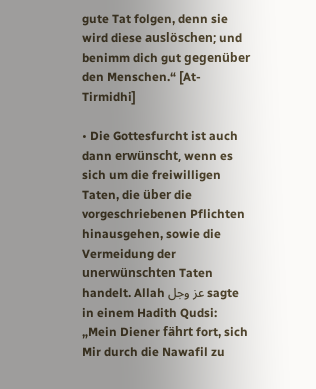gute Tat folgen, denn sie wird diese auslöschen; und benimm dich gut gegenüber den Menschen.“ [At-Tirmidhi]

• Die Gottesfurcht ist auch dann erwünscht, wenn es sich um die freiwilligen Taten, die über die vorgeschriebenen Pflichten hinausgehen, sowie die Vermeidung der unerwünschten Taten handelt. Allah عز وجل sagte in einem Hadith Qudsi: „Mein Diener fährt fort, sich Mir durch die Nawafil zu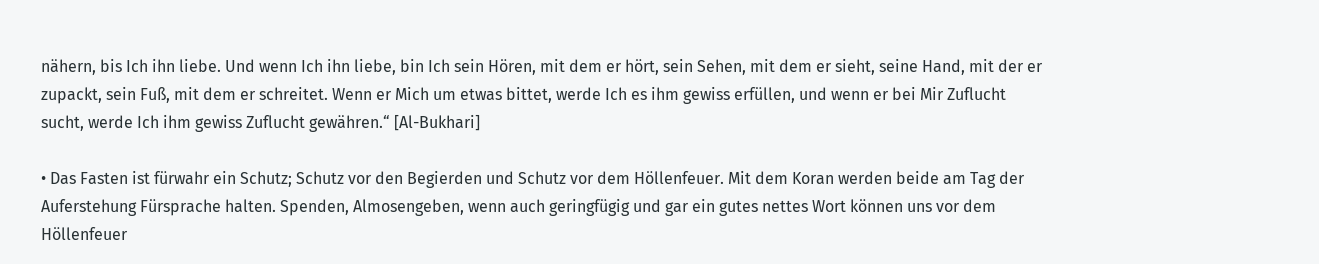nähern, bis Ich ihn liebe. Und wenn Ich ihn liebe, bin Ich sein Hören, mit dem er hört, sein Sehen, mit dem er sieht, seine Hand, mit der er zupackt, sein Fuß, mit dem er schreitet. Wenn er Mich um etwas bittet, werde Ich es ihm gewiss erfüllen, und wenn er bei Mir Zuflucht sucht, werde Ich ihm gewiss Zuflucht gewähren.“ [Al-Bukhari]

• Das Fasten ist fürwahr ein Schutz; Schutz vor den Begierden und Schutz vor dem Höllenfeuer. Mit dem Koran werden beide am Tag der Auferstehung Fürsprache halten. Spenden, Almosengeben, wenn auch geringfügig und gar ein gutes nettes Wort können uns vor dem Höllenfeuer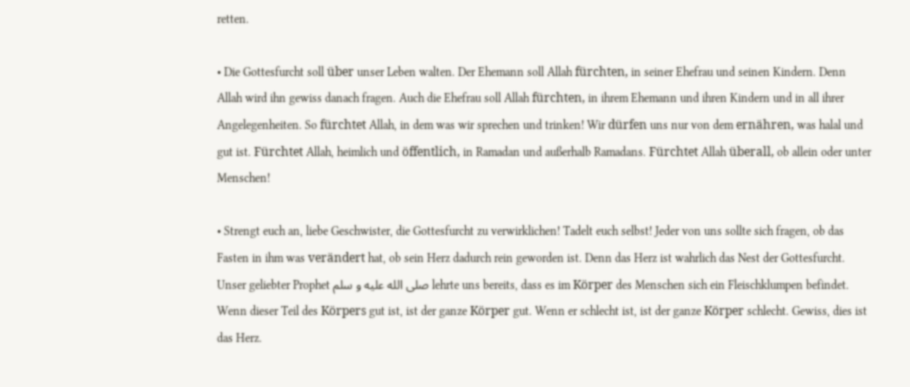retten.

• Die Gottesfurcht soll über unser Leben walten. Der Ehemann soll Allah fürchten, in seiner Ehefrau und seinen Kindern. Denn Allah wird ihn gewiss danach fragen. Auch die Ehefrau soll Allah fürchten, in ihrem Ehemann und ihren Kindern und in all ihrer Angelegenheiten. So fürchtet Allah, in dem was wir sprechen und trinken! Wir dürfen uns nur von dem ernähren, was halal und gut ist. Fürchtet Allah, heimlich und öffentlich, in Ramadan und außerhalb Ramadans. Fürchtet Allah überall, ob allein oder unter Menschen!

• Strengt euch an, liebe Geschwister, die Gottesfurcht zu verwirklichen! Tadelt euch selbst! Jeder von uns sollte sich fragen, ob das Fasten in ihm was verändert hat, ob sein Herz dadurch rein geworden ist. Denn das Herz ist wahrlich das Nest der Gottesfurcht. Unser geliebter Prophet صلى الله عليه و سلم lehrte uns bereits, dass es im Körper des Menschen sich ein Fleischklumpen befindet. Wenn dieser Teil des Körpers gut ist, ist der ganze Körper gut. Wenn er schlecht ist, ist der ganze Körper schlecht. Gewiss, dies ist das Herz.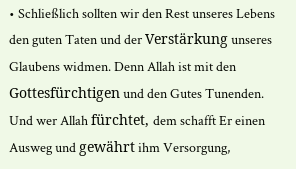• Schließlich sollten wir den Rest unseres Lebens den guten Taten und der Verstärkung unseres Glaubens widmen. Denn Allah ist mit den Gottesfürchtigen und den Gutes Tunenden. Und wer Allah fürchtet, dem schafft Er einen Ausweg und gewährt ihm Versorgung,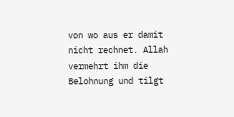von wo aus er damit nicht rechnet. Allah vermehrt ihm die Belohnung und tilgt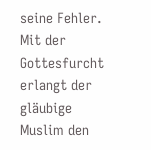seine Fehler. Mit der Gottesfurcht erlangt der gläubige Muslim den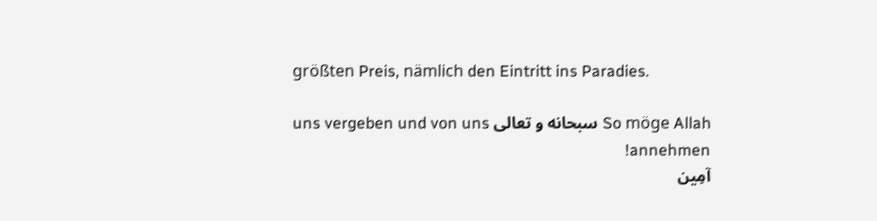größten Preis, nämlich den Eintritt ins Paradies.

So möge Allah سبحانه و تعالى uns vergeben und von uns annehmen!
آمِين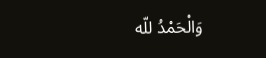وَالْحَمْدُ للّه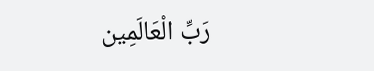رَبِّ الْعَالَمِين